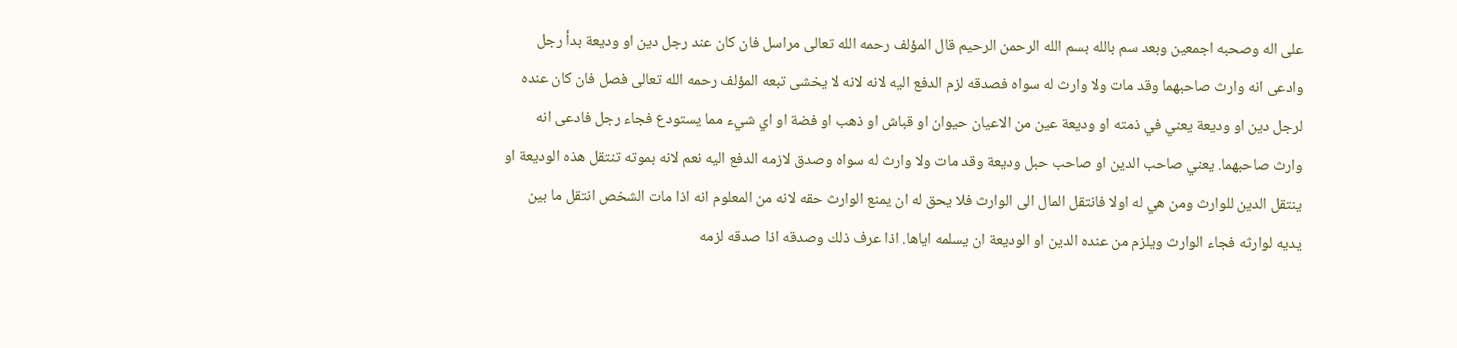على اله وصحبه اجمعين وبعد سم بالله بسم الله الرحمن الرحيم قال المؤلف رحمه الله تعالى مراسل فان كان عند رجل دين او وديعة بدأ رجل وادعى انه وارث صاحبهما وقد مات ولا وارث له سواه فصدقه لزم الدفع اليه لانه لانه لا يخشى تبعه المؤلف رحمه الله تعالى فصل فان كان عنده لرجل دين او وديعة يعني في ذمته او وديعة عين من الاعيان حيوان او قباش او ذهب او فضة او اي شيء مما يستودع فجاء رجل فادعى انه وارث صاحبهما. يعني صاحب الدين او صاحب حبل وديعة وقد مات ولا وارث له سواه وصدق لازمه الدفع اليه نعم لانه بموته تنتقل هذه الوديعة او ينتقل الدين للوارث ومن هي له اولا فانتقل المال الى الوارث فلا يحق له ان يمنع الوارث حقه لانه من المعلوم انه اذا مات الشخص انتقل ما بين يديه لوارثه فجاء الوارث ويلزم من عنده الدين او الوديعة ان يسلمه اياها. اذا عرف ذلك وصدقه اذا صدقه لزمه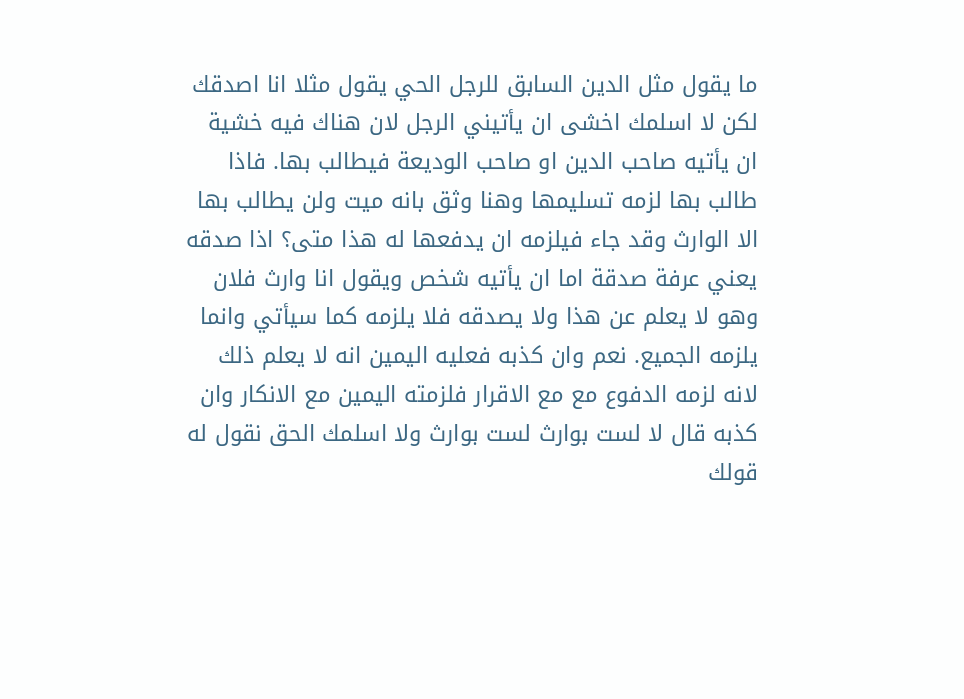ما يقول مثل الدين السابق للرجل الحي يقول مثلا انا اصدقك لكن لا اسلمك اخشى ان يأتيني الرجل لان هناك فيه خشية ان يأتيه صاحب الدين او صاحب الوديعة فيطالب بها. فاذا طالب بها لزمه تسليمها وهنا وثق بانه ميت ولن يطالب بها الا الوارث وقد جاء فيلزمه ان يدفعها له هذا متى؟ اذا صدقه يعني عرفة صدقة اما ان يأتيه شخص ويقول انا وارث فلان وهو لا يعلم عن هذا ولا يصدقه فلا يلزمه كما سيأتي وانما يلزمه الجميع. نعم وان كذبه فعليه اليمين انه لا يعلم ذلك لانه لزمه الدفوع مع مع الاقرار فلزمته اليمين مع الانكار وان كذبه قال لا لست بوارث لست بوارث ولا اسلمك الحق نقول له قولك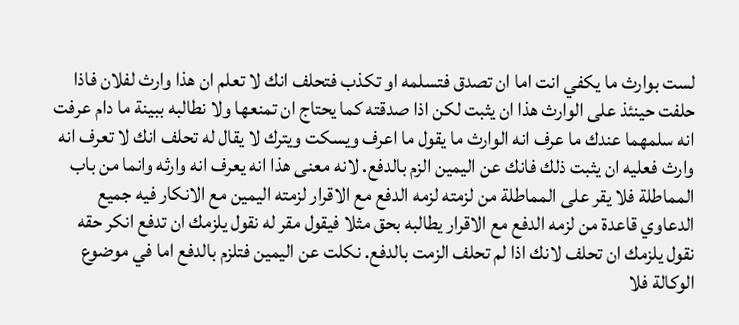لست بوارث ما يكفي انت اما ان تصدق فتسلمه او تكذب فتحلف انك لا تعلم ان هذا وارث لفلان فاذا حلفت حينئذ على الوارث هذا ان يثبت لكن اذا صدقته كما يحتاج ان تمنعها ولا نطالبه ببينة ما دام عرفت انه سلمهما عندك ما عرف انه الوارث ما يقول ما اعرف ويسكت ويترك لا يقال له تحلف انك لا تعرف انه وارث فعليه ان يثبت ذلك فانك عن اليمين الزم بالدفع. لانه معنى هذا انه يعرف انه وارثه وانما من باب المماطلة فلا يقر على المماطلة من لزمته لزمه الدفع مع الاقرار لزمته اليمين مع الانكار فيه جميع الدعاوي قاعدة من لزمه الدفع مع الاقرار يطالبه بحق مثلا فيقول مقر له نقول يلزمك ان تدفع انكر حقه نقول يلزمك ان تحلف لانك اذا لم تحلف الزمت بالدفع. نكلت عن اليمين فتلزم بالدفع اما في موضوع الوكالة فلا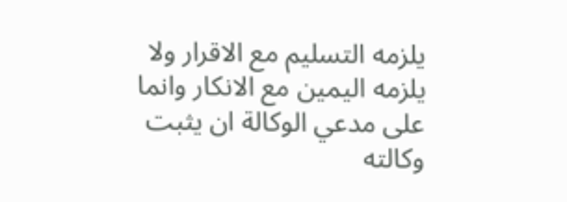يلزمه التسليم مع الاقرار ولا يلزمه اليمين مع الانكار وانما على مدعي الوكالة ان يثبت وكالته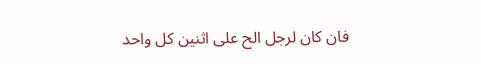فان كان لرجل الح على اثنين كل واحد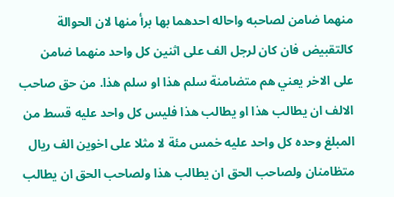منهما ضامن لصاحبه واحاله احدهما بها برأ منها لان الحوالة كالتقبيض فان كان لرجل الف على اثنين كل واحد منهما ضامن على الاخر يعني هم متضامنة سلم هذا او سلم هذا. من حق صاحب الالف ان يطالب هذا او يطالب هذا فليس كل واحد عليه قسط من المبلغ وحده كل واحد عليه خمس مئة لا مثلا على اخوين الف ريال متظامنان ولصاحب الحق ان يطالب هذا ولصاحب الحق ان يطالب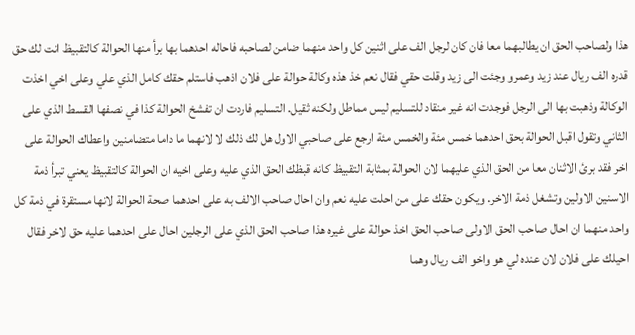هذا ولصاحب الحق ان يطالبهما معا فان كان لرجل الف على اثنين كل واحد منهما ضامن لصاحبه فاحاله احدهما بها برأ منها الحوالة كالتقبيظ انت لك حق قدره الف ريال عند زيد وعمرو وجئت الى زيد وقلت حقي فقال نعم خذ هذه وكالة حوالة على فلان اذهب فاستلم حقك كامل الذي علي وعلى اخي اخذت الوكالة وذهبت بها الى الرجل فوجدت انه غير منقاد للتسليم ليس مماطل ولكنه ثقيل. التسليم فاردت ان تفشخ الحوالة كذا في نصفها القسط الذي على الثاني وتقول اقبل الحوالة بحق احدهما خمس مئة والخمس مئة ارجع على صاحبي الاول هل لك ذلك لا لانهما ما داما متضامنين واعطاك الحوالة على اخر فقد برئ الاثنان معا من الحق الذي عليهما لان الحوالة بمثابة التقبيظ كانه قبظك الحق الذي عليه وعلى اخيه ان الحوالة كالتقبيظ يعني تبرأ ذمة الاسنين الاولين وتشغل ذمة الاخر. ويكون حقك على من احلت عليه نعم وان احال صاحب الالف به على احدهما صحة الحوالة لانها مستقرة في ذمة كل واحد منهما ان احال صاحب الحق الاولى صاحب الحق اخذ حوالة على غيره هذا صاحب الحق الذي على الرجلين احال على احدهما عليه حق لاخر فقال احيلك على فلان لان عنده لي هو واخو الف ريال وهما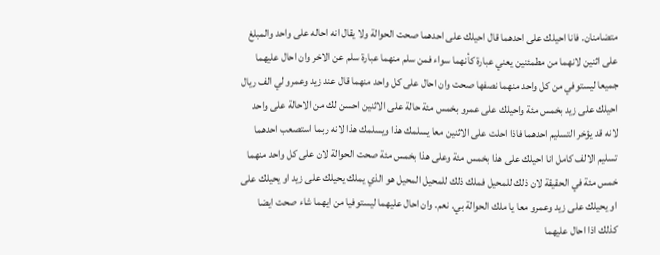متضامنان. فانا احيلك على احدهما قال احيلك على احدهما صحت الحوالة ولا يقال انه احاله على واحد والمبلغ على اثنين لانهما من مطمئنين يعني عبارة كأنهما سواء فمن سلم منهما عبارة سلم عن الاخر وان احال عليهما جميعا ليستوفي من كل واحد منهما نصفها صحت وان احال على كل واحد منهما قال عند زيد وعمرو لي الف ريال احيلك على زيد بخمس مئة واحيلك على عمرو بخمس مئة حالة على الاثنين احسن لك من الاحالة على واحد لانه قد يؤخر التسليم احدهما فاذا احلت على الاثنين معا يسلمك هذا ويسلمك هذا لانه ربما استصعب احدهما تسليم الالف كامل انا احيلك على هذا بخمس مئة وعلى هذا بخمس مئة صحت الحوالة لان على كل واحد منهما خمس مئة في الحقيقة لان ذلك للمحيل فملك ذلك للمحيل المحيل هو الذي يملك يحيلك على زيد او يحيلك على او يحيلك على زيد وعمرو معا يا ملك الحوالة بي. نعم. وان احال عليهما ليستوفيا من ايهما شاء صحت ايضا كذلك اذا احال عليهما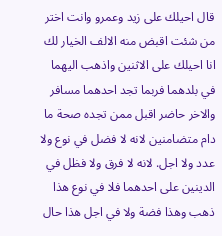قال احيلك على زيد وعمرو وانت اختر من شئت اقبض منه الالف الخيار لك انا احيلك على الاثنين واذهب اليهما في بلدهما فربما تجد احدهما مسافر والاخر حاضر اقبل ممن تجده صحة ما دام متضامنين لانه لا فضل في نوع ولا عدد ولا اجل. لانه لا فرق ولا فظل في الدينين على احدهما فلا في نوع هذا ذهب وهذا فضة ولا في اجل هذا حال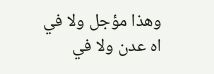وهذا مؤجل ولا في اه عدن ولا في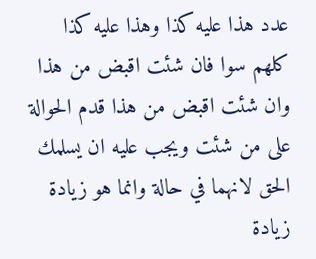عدد هذا عليه كذا وهذا عليه كذا كلهم سوا فان شئت اقبض من هذا وان شئت اقبض من هذا قدم الحوالة على من شئت ويجب عليه ان يسلمك الحق لانهما في حالة وانما هو زيادة زيادة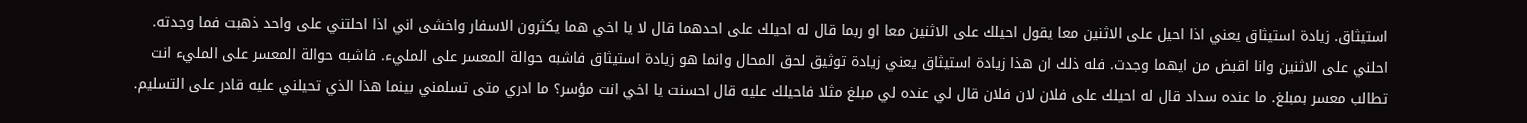استيثاق. زيادة استيثاق يعني اذا احيل على الاثنين معا يقول احيلك على الاثنين معا او ربما قال له احيلك على احدهما قال لا يا اخي هما يكثرون الاسفار واخشى اني اذا احلتني على واحد ذهبت فما وجدته. احلني على الاثنين وانا اقبض من ايهما وجدت. فله ذلك ان هذا زيادة استيثاق يعني زيادة توثيق لحق المحال وانما هو زيادة استيثاق فاشبه حوالة المعسر على المليء. فاشبه حوالة المعسر على المليء انت تطالب معسر بمبلغ. ما عنده سداد قال له احيلك على فلان لان فلان قال لي عنده لي مبلغ مثلا فاحيلك عليه قال احسنت يا اخي انت مؤسر؟ ما ادري متى تسلمني بينما هذا الذي تحيلني عليه قادر على التسليم.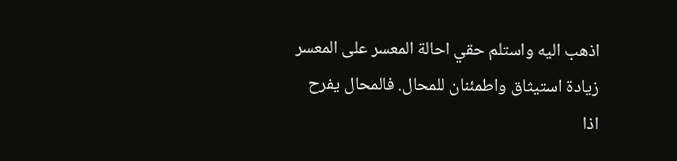اذهب اليه واستلم حقي احالة المعسر على المعسر زيادة استيثاق واطمئنان للمحال. فالمحال يفرح اذا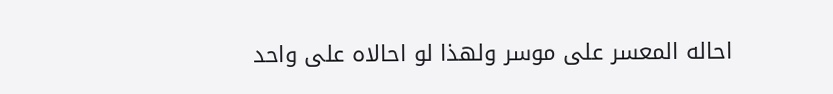احاله المعسر على موسر ولهذا لو احالاه على واحد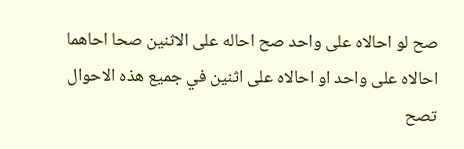صح لو احالاه على واحد صح احاله على الاثنين صحا احاهما احالاه على واحد او احالاه على اثنين في جميع هذه الاحوال تصح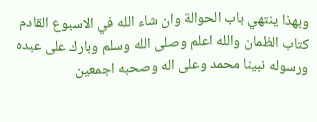وبهذا ينتهي باب الحوالة وان شاء الله في الاسبوع القادم كتاب الظمان والله اعلم وصلى الله وسلم وبارك على عبده ورسوله نبينا محمد وعلى اله وصحبه اجمعين